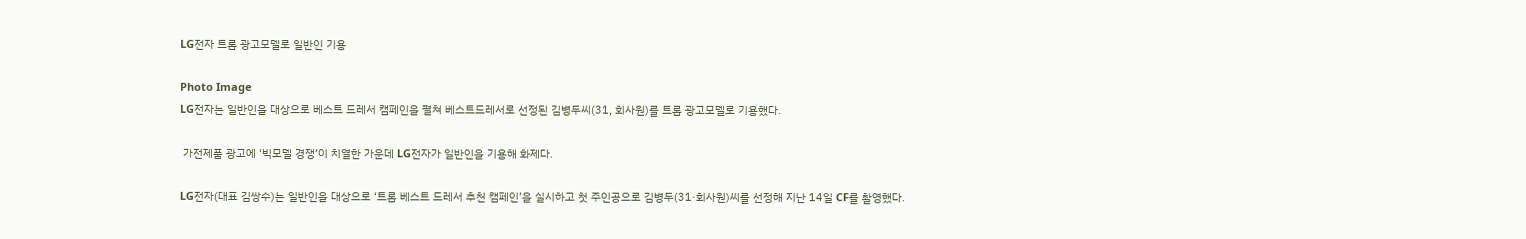LG전자 트롬 광고모델로 일반인 기용

Photo Image
LG전자는 일반인을 대상으로 베스트 드레서 캠페인을 펼쳐 베스트드레서로 선정된 김병두씨(31, 회사원)를 트롬 광고모델로 기용했다.

 가전제품 광고에 ‘빅모델 경쟁’이 치열한 가운데 LG전자가 일반인을 기용해 화제다.

LG전자(대표 김쌍수)는 일반인을 대상으로 ‘트롬 베스트 드레서 추천 캠페인’을 실시하고 첫 주인공으로 김병두(31·회사원)씨를 선정해 지난 14일 CF를 촬영했다.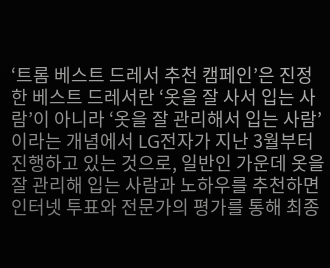‘트롬 베스트 드레서 추천 캠페인’은 진정한 베스트 드레서란 ‘옷을 잘 사서 입는 사람’이 아니라 ‘옷을 잘 관리해서 입는 사람’이라는 개념에서 LG전자가 지난 3월부터 진행하고 있는 것으로, 일반인 가운데 옷을 잘 관리해 입는 사람과 노하우를 추천하면 인터넷 투표와 전문가의 평가를 통해 최종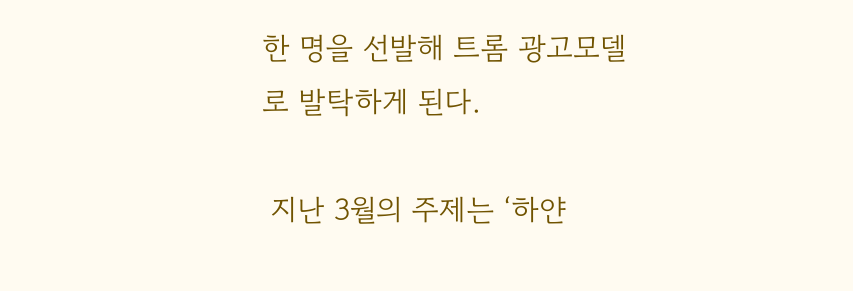한 명을 선발해 트롬 광고모델로 발탁하게 된다.

 지난 3월의 주제는 ‘하얀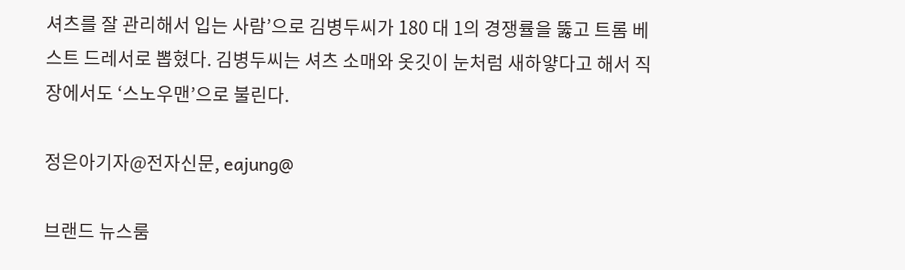셔츠를 잘 관리해서 입는 사람’으로 김병두씨가 180 대 1의 경쟁률을 뚫고 트롬 베스트 드레서로 뽑혔다. 김병두씨는 셔츠 소매와 옷깃이 눈처럼 새하얗다고 해서 직장에서도 ‘스노우맨’으로 불린다.

정은아기자@전자신문, eajung@

브랜드 뉴스룸